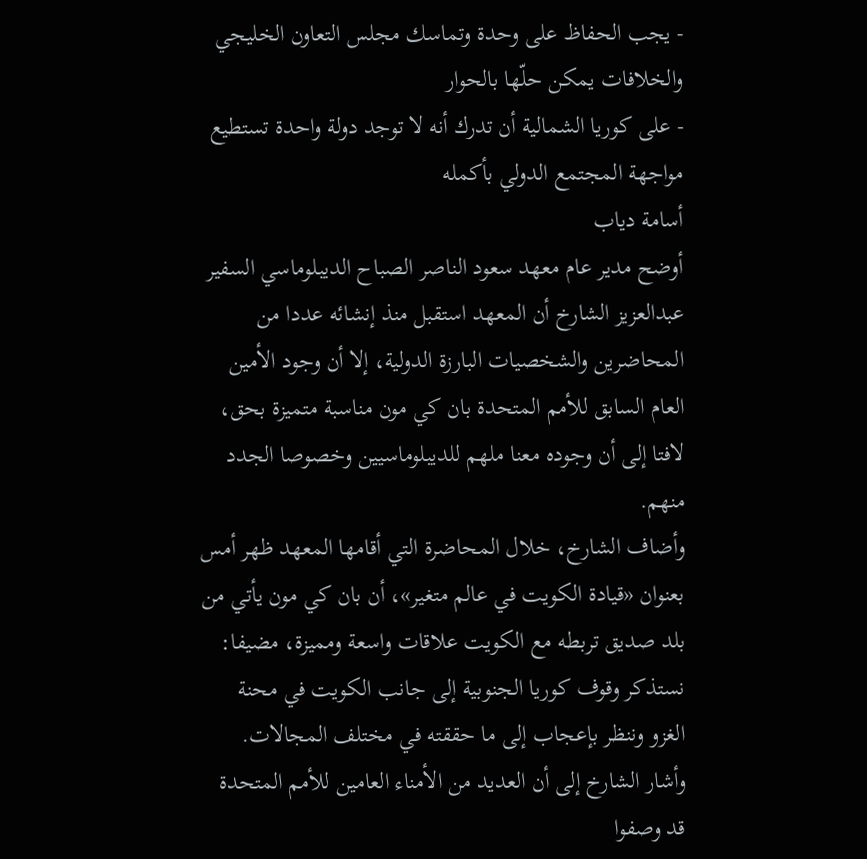- يجب الحفاظ على وحدة وتماسك مجلس التعاون الخليجي والخلافات يمكن حلّها بالحوار
- على كوريا الشمالية أن تدرك أنه لا توجد دولة واحدة تستطيع مواجهة المجتمع الدولي بأكمله
أسامة دياب
أوضح مدير عام معهد سعود الناصر الصباح الديبلوماسي السفير عبدالعزيز الشارخ أن المعهد استقبل منذ إنشائه عددا من المحاضرين والشخصيات البارزة الدولية، إلا أن وجود الأمين العام السابق للأمم المتحدة بان كي مون مناسبة متميزة بحق، لافتا إلى أن وجوده معنا ملهم للديبلوماسيين وخصوصا الجدد منهم.
وأضاف الشارخ، خلال المحاضرة التي أقامها المعهد ظهر أمس بعنوان «قيادة الكويت في عالم متغير»، أن بان كي مون يأتي من بلد صديق تربطه مع الكويت علاقات واسعة ومميزة، مضيفا: نستذكر وقوف كوريا الجنوبية إلى جانب الكويت في محنة الغزو وننظر بإعجاب إلى ما حققته في مختلف المجالات.
وأشار الشارخ إلى أن العديد من الأمناء العامين للأمم المتحدة قد وصفوا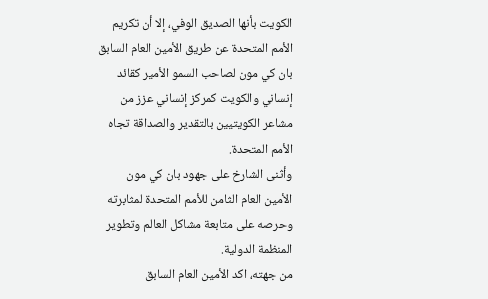الكويت بأنها الصديق الوفي، إلا أن تكريم الأمم المتحدة عن طريق الأمين العام السابق بان كي مون لصاحب السمو الأمير كقائد إنساني والكويت كمركز إنساني عزز من مشاعر الكويتيين بالتقدير والصداقة تجاه الأمم المتحدة.
وأثنى الشارخ على جهود بان كي مون الأمين العام الثامن للأمم المتحدة لمثابرته وحرصه على متابعة مشاكل العالم وتطوير المنظمة الدولية.
من جهته، اكد الأمين العام السابق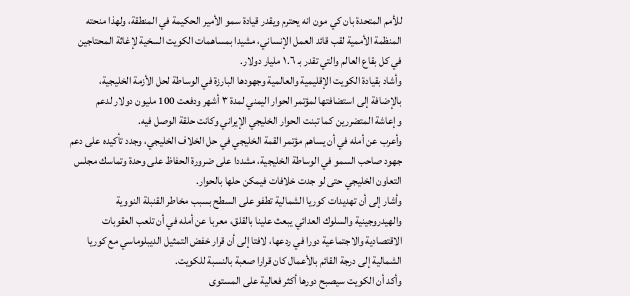للأمم المتحدة بان كي مون انه يحترم ويقدر قيادة سمو الأمير الحكيمة في المنطقة، ولهذا منحته المنظمة الأممية لقب قائد العمل الإنساني، مشيدا بمساهمات الكويت السخية لإغاثة المحتاجين في كل بقاع العالم والتي تقدر بـ ١.٦ مليار دولار.
وأشاد بقيادة الكويت الإقليمية والعالمية وجهودها البارزة في الوساطة لحل الأزمة الخليجية، بالإضافة إلى استضافتها لمؤتمر الحوار اليمني لمدة ٣ أشهر ودفعت 100 مليون دولار لدعم وإعاشة المتضررين كما تبنت الحوار الخليجي الإيراني وكانت حلقة الوصل فيه.
وأعرب عن أمله في أن يساهم مؤتمر القمة الخليجي في حل الخلاف الخليجي، وجدد تأكيده على دعم جهود صاحب السمو في الوساطة الخليجية، مشددا على ضرورة الحفاظ على وحدة وتماسك مجلس التعاون الخليجي حتى لو جدت خلافات فيمكن حلها بالحوار.
وأشار إلى أن تهديدات كوريا الشمالية تطفو على السطح بسبب مخاطر القنبلة النووية والهيدروجينية والسلوك العدائي يبعث علينا بالقلق، معربا عن أمله في أن تلعب العقوبات الاقتصادية والاجتماعية دورا في ردعها، لافتا إلى أن قرار خفض التمثيل الديبلوماسي مع كوريا الشمالية إلى درجة القائم بالأعمال كان قرارا صعبة بالنسبة للكويت.
وأكد أن الكويت سيصبح دورها أكثر فعالية على المستوى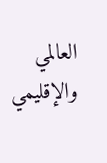العالمي والإقليمي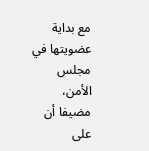مع بداية عضويتها في مجلس الأمن، مضيفا أن على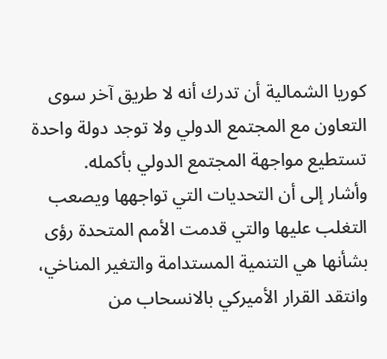كوريا الشمالية أن تدرك أنه لا طريق آخر سوى التعاون مع المجتمع الدولي ولا توجد دولة واحدة تستطيع مواجهة المجتمع الدولي بأكمله.
وأشار إلى أن التحديات التي تواجهها ويصعب التغلب عليها والتي قدمت الأمم المتحدة رؤى بشأنها هي التنمية المستدامة والتغير المناخي، وانتقد القرار الأميركي بالانسحاب من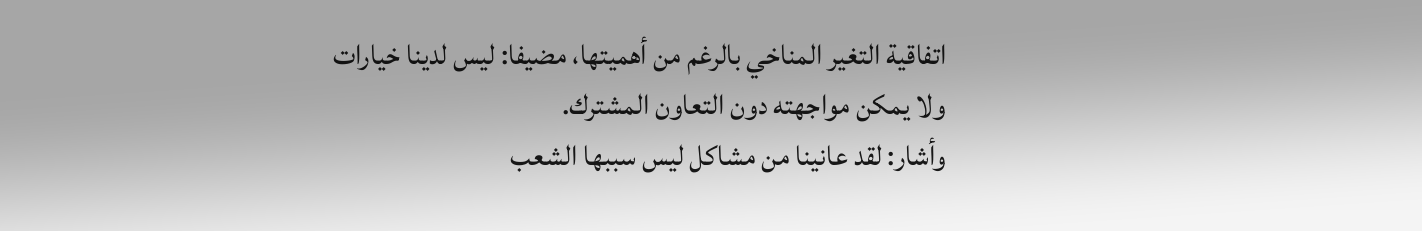اتفاقية التغير المناخي بالرغم من أهميتها، مضيفا: ليس لدينا خيارات ولا يمكن مواجهته دون التعاون المشترك.
وأشار: لقد عانينا من مشاكل ليس سببها الشعب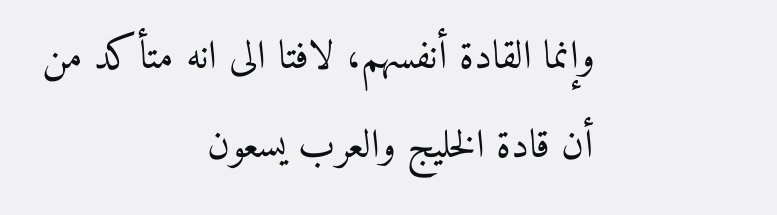وإنما القادة أنفسهم، لافتا الى انه متأكد من أن قادة الخليج والعرب يسعون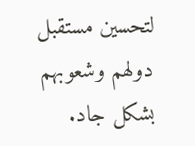لتحسين مستقبل دولهم وشعوبهم بشكل جاد.